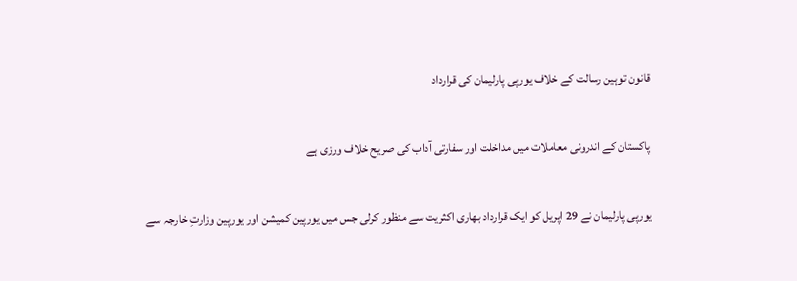قانون توہین رسالت کے خلاف یورپی پارلیمان کی قرارداد

پاکستان کے اندرونی معاملات میں مداخلت اور سفارتی آداب کی صریح خلاف ورزی ہے

یورپی پارلیمان نے 29 اپریل کو ایک قرارداد بھاری اکثریت سے منظور کرلی جس میں یورپین کمیشن اور یورپین وزارتِ خارجہ سے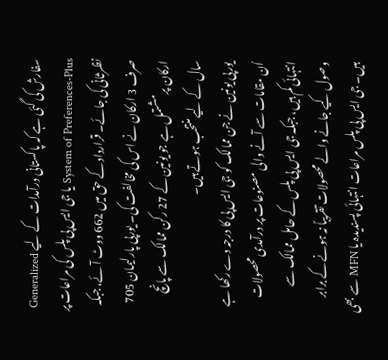سفارش کی گئی ہے کہ پاکستانی درآمدات کے لیے Generalized System of Preferences-Plus یا جی ایس پی پلس کی مراعات پر نظرثانی کی جائے۔ قرارداد کے حق میں 662 ووٹ آئے، جبکہ صرف 3 ارکان نے اس کی مخالفت کی۔ یورپی پارلیمان 705 ارکان پر مشتمل ہے جو یونین کے 27 رکن ممالک سے پانچ سال کے لیے منتخب ہوتے ہیں۔
یورپی یونین نے جن ممالک کو جی ایس پی کا درجہ دے رکھا ہے اُن مقامات سے آنے والی مصنوعات پر درآمدی محصولات انتہائی کم ہیں، جبکہ جی ایس پی پلس کے حامل ممالک سے وصول کیے جانے والے محصولات تقریباً نہ ہونے کے برابر ہیں۔ جی ایس پی پلس مراعات انتہائی پسندیدہ یا MFN سے بھی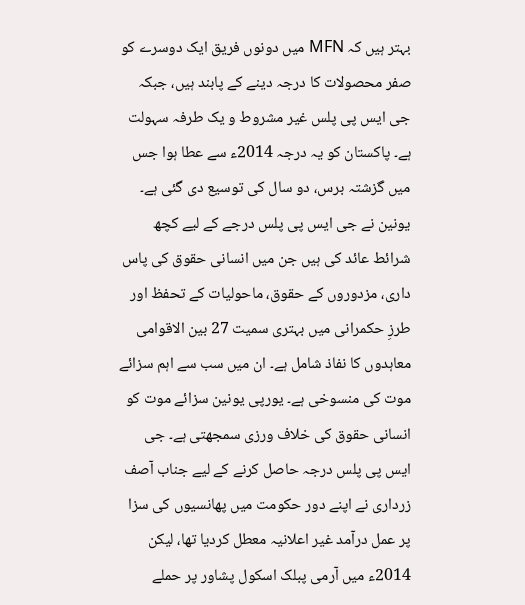بہتر ہیں کہ MFN میں دونوں فریق ایک دوسرے کو صفر محصولات کا درجہ دینے کے پابند ہیں، جبکہ جی ایس پی پلس غیر مشروط و یک طرفہ سہولت ہے۔ پاکستان کو یہ درجہ 2014ء سے عطا ہوا جس میں گزشتہ برس، دو سال کی توسیع دی گئی ہے۔
یونین نے جی ایس پی پلس درجے کے لیے کچھ شرائط عائد کی ہیں جن میں انسانی حقوق کی پاس داری، مزدوروں کے حقوق، ماحولیات کے تحفظ اور طرزِ حکمرانی میں بہتری سمیت 27 بین الاقوامی معاہدوں کا نفاذ شامل ہے۔ ان میں سب سے اہم سزائے موت کی منسوخی ہے۔ یورپی یونین سزائے موت کو انسانی حقوق کی خلاف ورزی سمجھتی ہے۔ جی ایس پی پلس درجہ حاصل کرنے کے لیے جناب آصف زرداری نے اپنے دور حکومت میں پھانسیوں کی سزا پر عمل درآمد غیر اعلانیہ معطل کردیا تھا، لیکن 2014ء میں آرمی پبلک اسکول پشاور پر حملے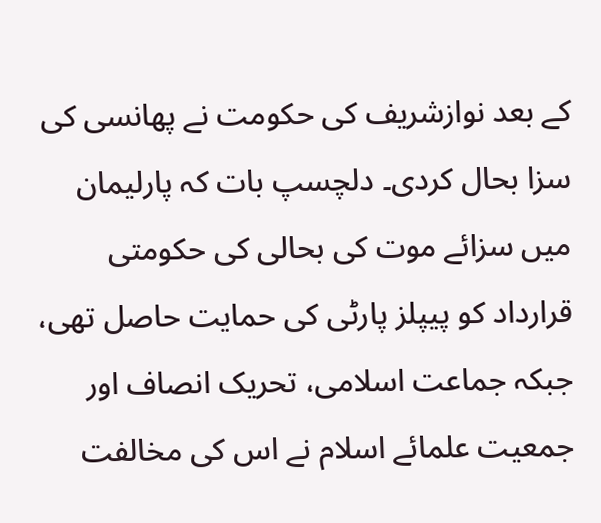کے بعد نوازشریف کی حکومت نے پھانسی کی سزا بحال کردی۔ دلچسپ بات کہ پارلیمان میں سزائے موت کی بحالی کی حکومتی قرارداد کو پیپلز پارٹی کی حمایت حاصل تھی، جبکہ جماعت اسلامی، تحریک انصاف اور جمعیت علمائے اسلام نے اس کی مخالفت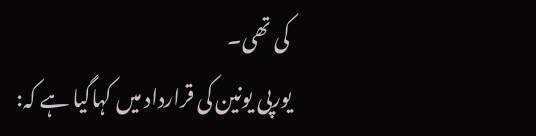کی تھی۔
یورپی یونین کی قرارداد میں کہاگیا ہے کہ: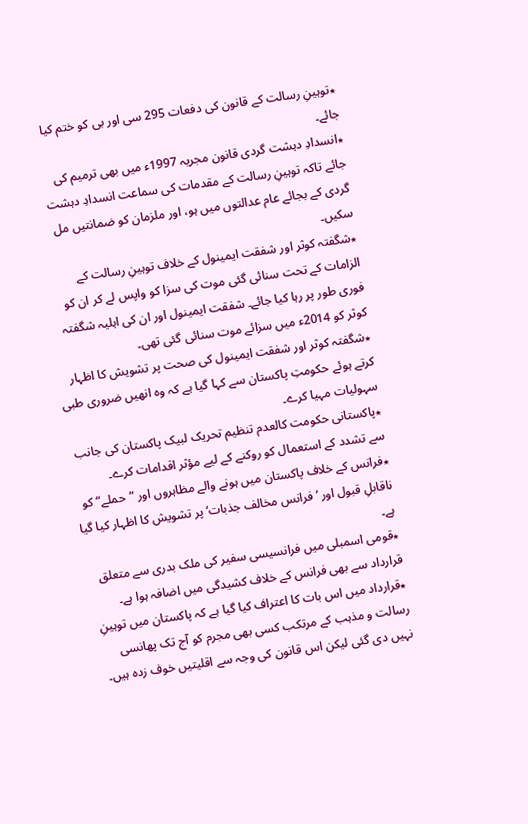٭توہینِ رسالت کے قانون کی دفعات 295 سی اور بی کو ختم کیا جائے۔
٭انسدادِ دہشت گردی قانون مجریہ 1997ء میں بھی ترمیم کی جائے تاکہ توہینِ رسالت کے مقدمات کی سماعت انسدادِ دہشت گردی کے بجائے عام عدالتوں میں ہو، اور ملزمان کو ضمانتیں مل سکیں۔
٭شگفتہ کوثر اور شفقت ایمینول کے خلاف توہینِ رسالت کے الزامات کے تحت سنائی گئی موت کی سزا کو واپس لے کر ان کو فوری طور پر رہا کیا جائے۔ شفقت ایمینول اور ان کی اہلیہ شگفتہ کوثر کو 2014ء میں سزائے موت سنائی گئی تھی۔
٭شگفتہ کوثر اور شفقت ایمینول کی صحت پر تشویش کا اظہار کرتے ہوئے حکومتِ پاکستان سے کہا گیا ہے کہ وہ انھیں ضروری طبی سہولیات مہیا کرے۔
٭پاکستانی حکومت کالعدم تنظیم تحریک لبیک پاکستان کی جانب سے تشدد کے استعمال کو روکنے کے لیے مؤثر اقدامات کرے۔
٭فرانس کے خلاف پاکستان میں ہونے والے مظاہروں اور ”حملے“ کو ناقابلِ قبول اور ’فرانس مخالف جذبات‘ پر تشویش کا اظہار کیا گیا ہے۔
٭قومی اسمبلی میں فرانسیسی سفیر کی ملک بدری سے متعلق قرارداد سے بھی فرانس کے خلاف کشیدگی میں اضافہ ہوا ہے۔
٭قرارداد میں اس بات کا اعتراف کیا گیا ہے کہ پاکستان میں توہینِ رسالت و مذہب کے مرتکب کسی بھی مجرم کو آج تک پھانسی نہیں دی گئی لیکن اس قانون کی وجہ سے اقلیتیں خوف زدہ ہیں۔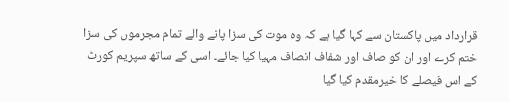قرارداد میں پاکستان سے کہا گیا ہے کہ وہ موت کی سزا پانے والے تمام مجرموں کی سزا ختم کرے اور ان کو صاف اور شفاف انصاف مہیا کیا جائے۔ اسی کے ساتھ سپریم کورٹ کے اس فیصلے کا خیرمقدم کیا گیا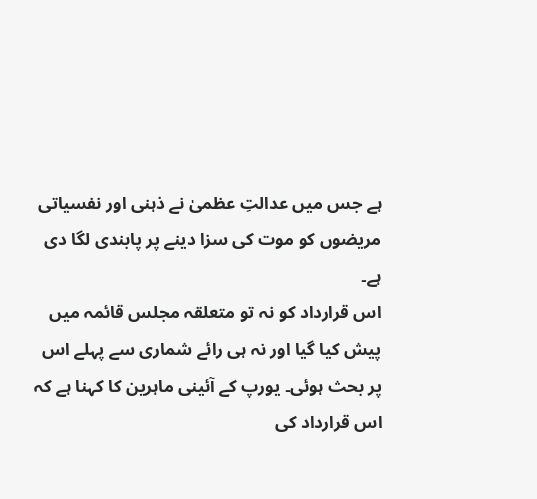ہے جس میں عدالتِ عظمیٰ نے ذہنی اور نفسیاتی مریضوں کو موت کی سزا دینے پر پابندی لگا دی ہے۔
اس قرارداد کو نہ تو متعلقہ مجلس قائمہ میں پیش کیا گیا اور نہ ہی رائے شماری سے پہلے اس پر بحث ہوئی۔ یورپ کے آئینی ماہرین کا کہنا ہے کہ اس قرارداد کی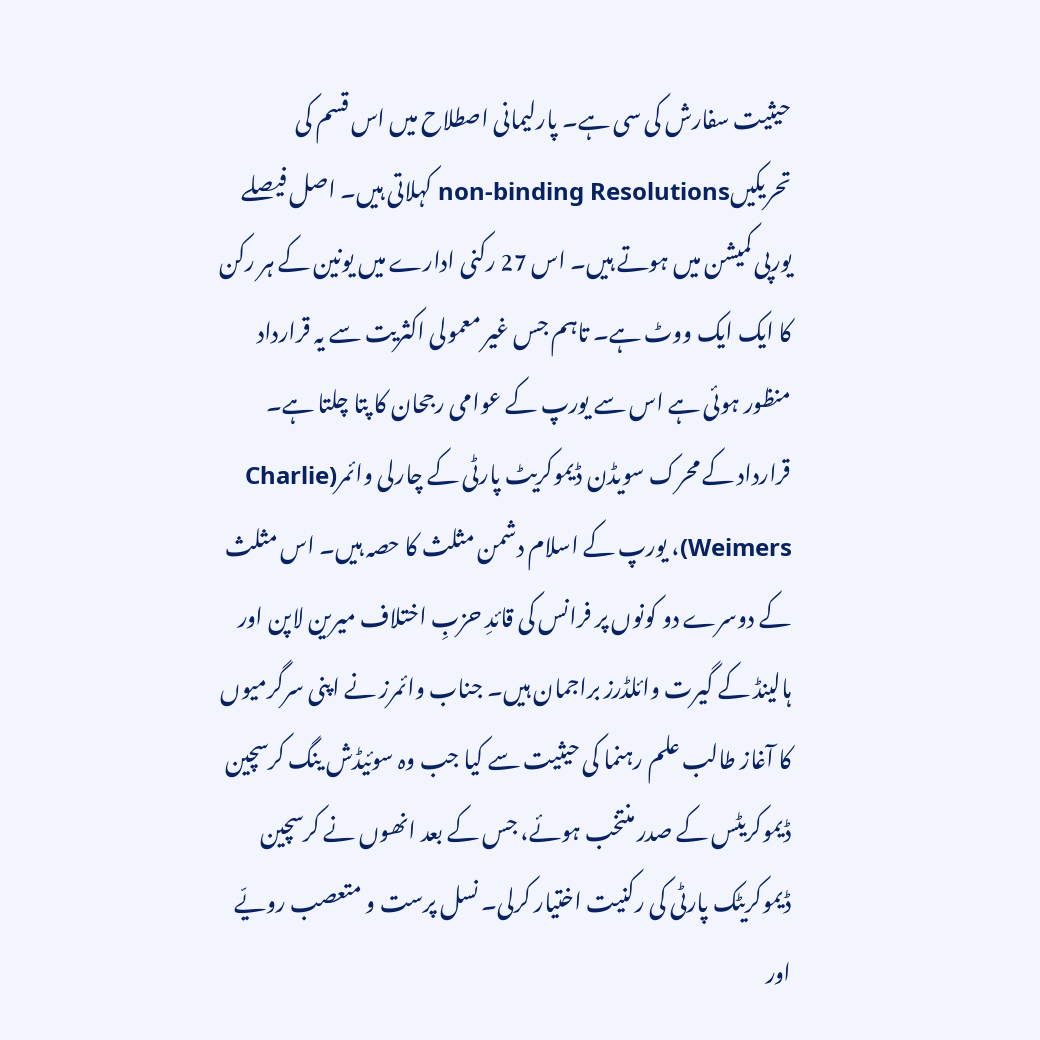حیثیت سفارش کی سی ہے۔ پارلیمانی اصطلاح میں اس قسم کی تحریکیںnon-binding Resolutions کہلاتی ہیں۔ اصل فیصلے یورپی کمیشن میں ہوتے ہیں۔ اس 27 رکنی ادارے میں یونین کے ہر رکن کا ایک ایک ووٹ ہے۔ تاہم جس غیر معمولی اکثریت سے یہ قرارداد منظور ہوئی ہے اس سے یورپ کے عوامی رجحان کا پتا چلتا ہے۔
قرارداد کے محرک سویڈن ڈیموکریٹ پارٹی کے چارلی وائمر(Charlie Weimers)، یورپ کے اسلام دشمن مثلث کا حصہ ہیں۔ اس مثلث کے دوسرے دو کونوں پر فرانس کی قائدِ حزبِ اختلاف میرین لاپن اور ہالینڈ کے گیرت وائلڈرز براجمان ہیں۔ جناب وائمرز نے اپنی سرگرمیوں کا آغاز طالب علم رہنما کی حیثیت سے کیا جب وہ سوئیڈش ینگ کرسچین ڈیموکریٹس کے صدر منتخب ہوئے، جس کے بعد انھوں نے کرسچین ڈیموکریٹک پارٹی کی رکنیت اختیار کرلی۔ نسل پرست و متعصب رویّے اور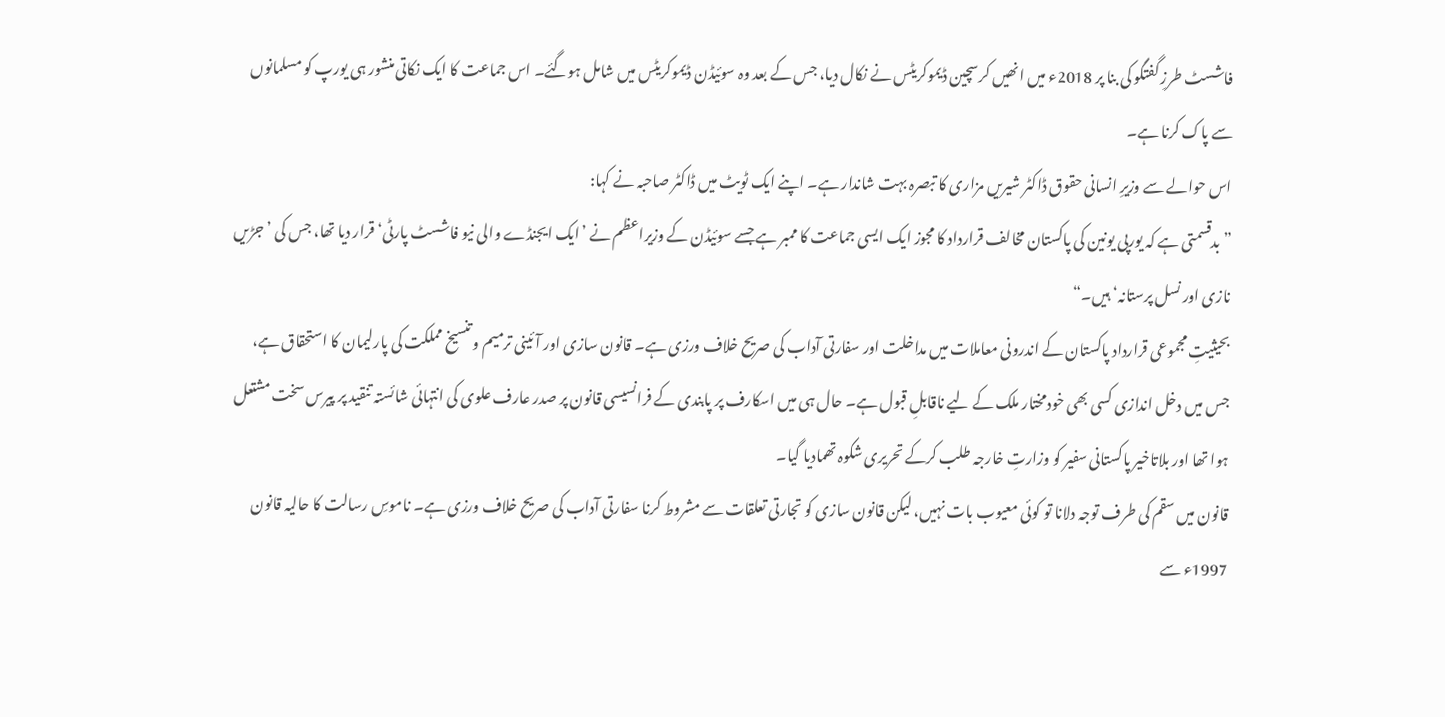فاشسٹ طرزِ گفتگو کی بنا پر 2018ء میں انھیں کرسچین ڈیموکریٹس نے نکال دیا، جس کے بعد وہ سوئیڈن ڈیموکریٹس میں شامل ہوگئے۔ اس جماعت کا ایک نکاتی منشور ہی یورپ کو مسلمانوں سے پاک کرنا ہے۔
اس حوالے سے وزیرِ انسانی حقوق ڈاکٹر شیریں مزاری کا تبصرہ بہت شاندار ہے۔ اپنے ایک ٹویٹ میں ڈاکٹر صاحبہ نے کہا:
”بدقسمتی ہے کہ یورپی یونین کی پاکستان مخالف قرارداد کا مجوز ایک ایسی جماعت کا ممبر ہے جسے سوئیڈن کے وزیراعظم نے ’ایک ایجنڈے والی نیو فاشسٹ پارٹی‘ قرار دیا تھا، جس کی ’جڑیں نازی اور نسل پرستانہ‘ ہیں۔“
بحیثیتِ مجموعی قرارداد پاکستان کے اندرونی معاملات میں مداخلت اور سفارتی آداب کی صریح خلاف ورزی ہے۔ قانون سازی اور آئینی ترمیم و تنسیخ مملکت کی پارلیمان کا استحقاق ہے، جس میں دخل اندازی کسی بھی خودمختار ملک کے لیے ناقابلِ قبول ہے۔ حال ہی میں اسکارف پر پابندی کے فرانسیسی قانون پر صدر عارف علوی کی انتہائی شائستہ تنقید پر پیرس سخت مشتعل ہوا تھا اور بلاتاخیر پاکستانی سفیر کو وزارتِ خارجہ طلب کرکے تحریری شکوہ تھمادیا گیا۔
قانون میں سقم کی طرف توجہ دلانا تو کوئی معیوب بات نہیں، لیکن قانون سازی کو تجارتی تعلقات سے مشروط کرنا سفارتی آداب کی صریح خلاف ورزی ہے۔ ناموسِ رسالت کا حالیہ قانون 1997ء سے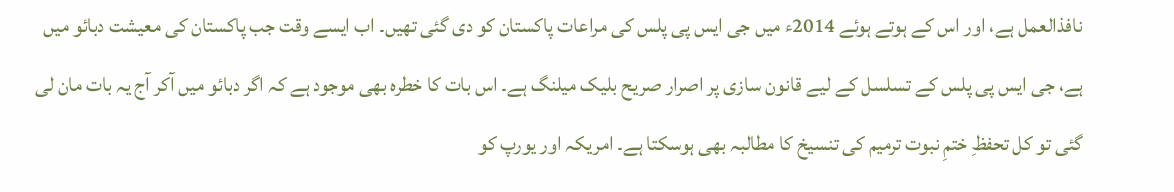نافذالعمل ہے، اور اس کے ہوتے ہوئے 2014ء میں جی ایس پی پلس کی مراعات پاکستان کو دی گئی تھیں۔ اب ایسے وقت جب پاکستان کی معیشت دبائو میں ہے، جی ایس پی پلس کے تسلسل کے لیے قانون سازی پر اصرار صریح بلیک میلنگ ہے۔ اس بات کا خطرہ بھی موجود ہے کہ اگر دبائو میں آکر آج یہ بات مان لی گئی تو کل تحفظِ ختمِ نبوت ترمیم کی تنسیخ کا مطالبہ بھی ہوسکتا ہے۔ امریکہ اور یورپ کو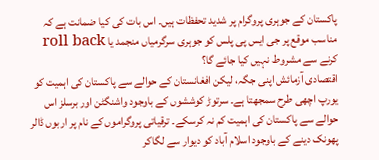پاکستان کے جوہری پروگرام پر شدید تحفظات ہیں۔ اس بات کی کیا ضمانت ہے کہ مناسب موقع پر جی ایس پی پلس کو جوہری سرگرمیاں منجمد یا roll back کرنے سے مشروط نہیں کیا جائے گا؟
اقتصادی آزمائش اپنی جگہ، لیکن افغانستان کے حوالے سے پاکستان کی اہمیت کو یورپ اچھی طرح سمجھتا ہے۔ سرتوڑ کوششوں کے باوجود واشنگٹن اور برسلز اس حوالے سے پاکستان کی اہمیت کم نہ کرسکے۔ ترقیاتی پروگراموں کے نام پر اربوں ڈالر پھونک دینے کے باوجود اسلام آباد کو دیوار سے لگاکر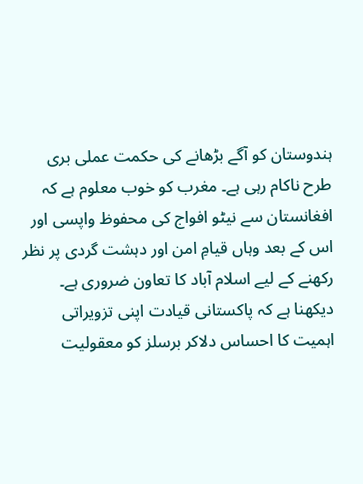ہندوستان کو آگے بڑھانے کی حکمت عملی بری طرح ناکام رہی ہے۔ مغرب کو خوب معلوم ہے کہ افغانستان سے نیٹو افواج کی محفوظ واپسی اور اس کے بعد وہاں قیامِ امن اور دہشت گردی پر نظر رکھنے کے لیے اسلام آباد کا تعاون ضروری ہے۔ دیکھنا ہے کہ پاکستانی قیادت اپنی تزویراتی اہمیت کا احساس دلاکر برسلز کو معقولیت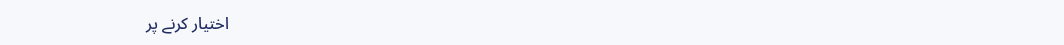اختیار کرنے پر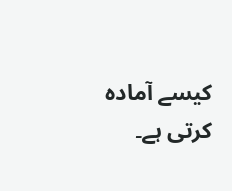کیسے آمادہ کرتی ہے۔